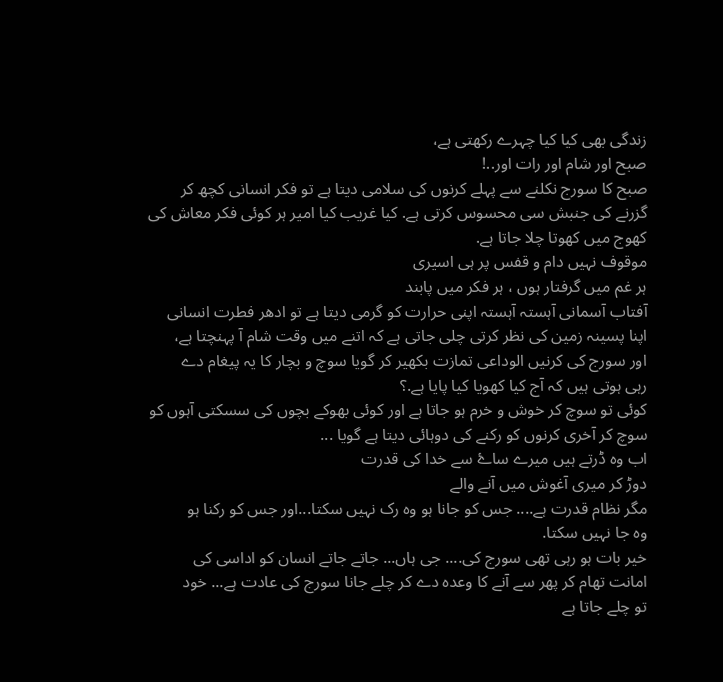زندگی بھی کیا کیا چہرے رکھتی ہے،
صبح اور شام اور رات اور..!
صبح کا سورج نکلنے سے پہلے کرنوں کی سلامی دیتا ہے تو فکر انسانی کچھ کر
گزرنے کی جنبش سی محسوس کرتی ہے. کیا غریب کیا امیر ہر کوئی فکر معاش کی
کھوج میں کھوتا چلا جاتا ہے.
موقوف نہیں دام و قفس پر ہی اسیری
ہر غم میں گرفتار ہوں ، ہر فکر میں پابند
آفتاب آسمانی آہستہ آہستہ اپنی حرارت کو گرمی دیتا ہے تو ادھر فطرت انسانی
اپنا پسینہ زمین کی نظر کرتی چلی جاتی ہے کہ اتنے میں وقت شام آ پہنچتا ہے،
اور سورج کی کرنیں الوداعی تمازت بکھیر کر گویا سوچ و بچار کا یہ پیغام دے
رہی ہوتی ہیں کہ آج کیا کھویا کیا پایا ہے.؟
کوئی تو سوچ کر خوش و خرم ہو جاتا ہے اور کوئی بھوکے بچوں کی سسکتی آہوں کو
سوچ کر آخری کرنوں کو رکنے کی دوہائی دیتا ہے گویا ...
اب وہ ڈرتے ہیں میرے ساۓ سے خدا کی قدرت
دوڑ کر میری آغوش میں آنے والے
مگر نظام قدرت ہے.... جس کو جانا ہو وہ رک نہیں سکتا...اور جس کو رکنا ہو
وہ جا نہیں سکتا.
خیر بات ہو رہی تھی سورج کی.... جی ہاں... جاتے جاتے انسان کو اداسی کی
امانت تھام کر پھر سے آنے کا وعدہ دے کر چلے جانا سورج کی عادت ہے... خود
تو چلے جاتا ہے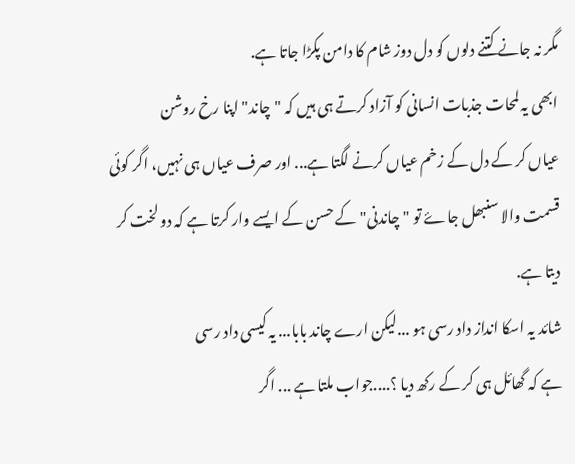مگر نہ جانے کتنے دلوں کو دل دوز شام کا دامن پکڑا جاتا ہے.
ابھی یہ لمحات جذبات انسانی کو آزاد کرتے ہی ہیں کہ "چاند" اپنا رخ روشن
عیاں کر کے دل کے زخم عیاں کرنے لگتا ہے... اور صرف عیاں ہی نہیں، اگر کوئی
قسمت والا سنبھل جاۓ تو "چاندنی" کے حسن کے ایسے وار کرتا ہے کہ دو لخت کر
دیتا ہے.
شائد یہ اسکا انداز داد رسی ہو ...لیکن ارے چاند بابا... یہ کیسی داد رسی
ہے کہ گھائل ہی کر کے رکھ دیا ؟....جواب ملتا ہے ... اگر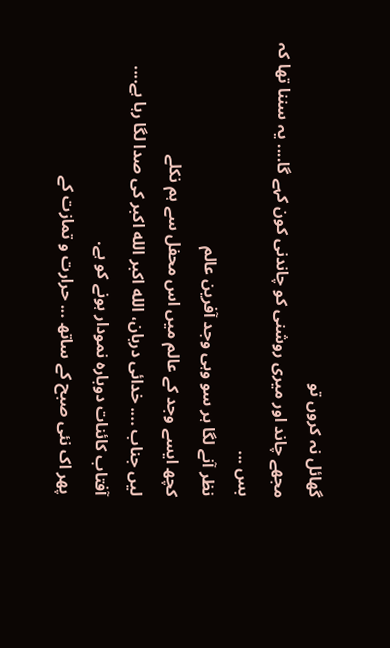گھائل نہ کروں تو
مجھے چاند اور میری روشنی کو چاندنی کون کہے گا.... یہ سننا تھا کہ بس ...
نظر آنے لگا ہر سو وہی وجد آفرین عالم
کچھ ایسے وجد کے عالم میں اس محفل سے ہم نکلے
لیں جناب .... خدائی دربان، الله اکبر الله اکبر کی صدا لگا رہا ہے....
آفتاب کائنات دوبارہ نمودار ہونے کو ہے.
پھر اک نئی صبح کے ساتھ ... حرارت و تمازت کے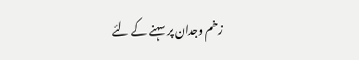زخم وجدان پر سہنے کے لئے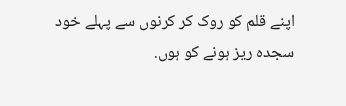اپنے قلم کو روک کر کرنوں سے پہلے خود سجدہ ریز ہونے کو ہوں.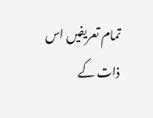تمام تعریفیں اس ذات کے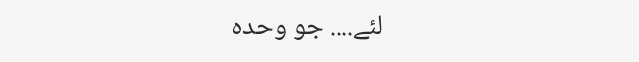لئے.... جو وحدہ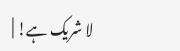لا شریک ہے! |